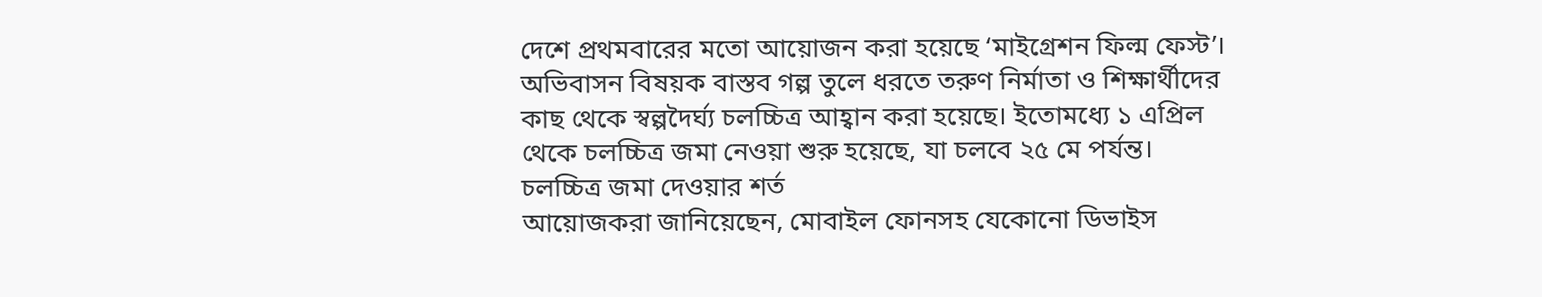দেশে প্রথমবারের মতো আয়োজন করা হয়েছে ‘মাইগ্রেশন ফিল্ম ফেস্ট’। অভিবাসন বিষয়ক বাস্তব গল্প তুলে ধরতে তরুণ নির্মাতা ও শিক্ষার্থীদের কাছ থেকে স্বল্পদৈর্ঘ্য চলচ্চিত্র আহ্বান করা হয়েছে। ইতোমধ্যে ১ এপ্রিল থেকে চলচ্চিত্র জমা নেওয়া শুরু হয়েছে, যা চলবে ২৫ মে পর্যন্ত।
চলচ্চিত্র জমা দেওয়ার শর্ত
আয়োজকরা জানিয়েছেন, মোবাইল ফোনসহ যেকোনো ডিভাইস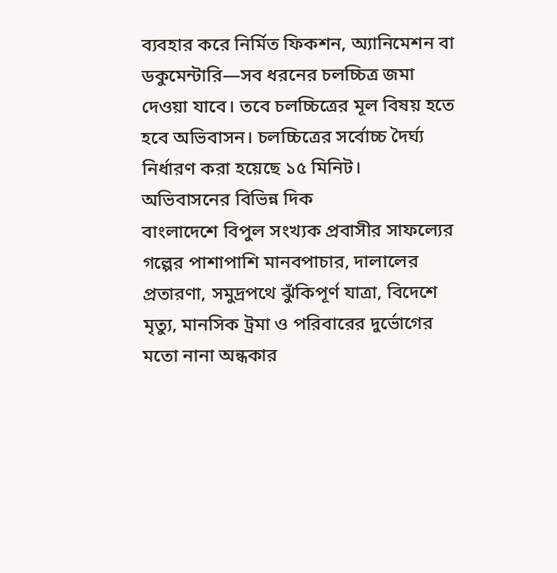ব্যবহার করে নির্মিত ফিকশন, অ্যানিমেশন বা ডকুমেন্টারি—সব ধরনের চলচ্চিত্র জমা দেওয়া যাবে। তবে চলচ্চিত্রের মূল বিষয় হতে হবে অভিবাসন। চলচ্চিত্রের সর্বোচ্চ দৈর্ঘ্য নির্ধারণ করা হয়েছে ১৫ মিনিট।
অভিবাসনের বিভিন্ন দিক
বাংলাদেশে বিপুল সংখ্যক প্রবাসীর সাফল্যের গল্পের পাশাপাশি মানবপাচার, দালালের প্রতারণা, সমুদ্রপথে ঝুঁকিপূর্ণ যাত্রা, বিদেশে মৃত্যু, মানসিক ট্রমা ও পরিবারের দুর্ভোগের মতো নানা অন্ধকার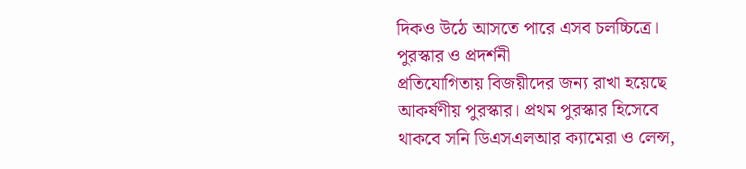দিকও উঠে আসতে পারে এসব চলচ্চিত্রে।
পুরস্কার ও প্রদর্শনী
প্রতিযোগিতায় বিজয়ীদের জন্য রাখা হয়েছে আকর্ষণীয় পুরস্কার। প্রথম পুরস্কার হিসেবে থাকবে সনি ডিএসএলআর ক্যামেরা ও লেন্স,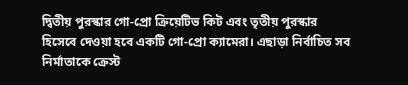দ্বিতীয় পুরস্কার গো-প্রো ক্রিয়েটিভ কিট এবং তৃতীয় পুরস্কার হিসেবে দেওয়া হবে একটি গো-প্রো ক্যামেরা। এছাড়া নির্বাচিত সব নির্মাতাকে ক্রেস্ট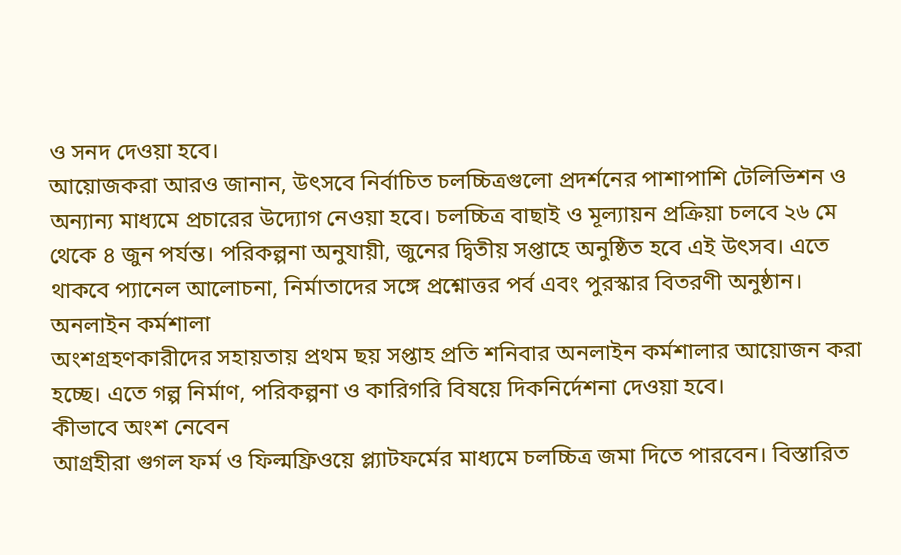ও সনদ দেওয়া হবে।
আয়োজকরা আরও জানান, উৎসবে নির্বাচিত চলচ্চিত্রগুলো প্রদর্শনের পাশাপাশি টেলিভিশন ও অন্যান্য মাধ্যমে প্রচারের উদ্যোগ নেওয়া হবে। চলচ্চিত্র বাছাই ও মূল্যায়ন প্রক্রিয়া চলবে ২৬ মে থেকে ৪ জুন পর্যন্ত। পরিকল্পনা অনুযায়ী, জুনের দ্বিতীয় সপ্তাহে অনুষ্ঠিত হবে এই উৎসব। এতে থাকবে প্যানেল আলোচনা, নির্মাতাদের সঙ্গে প্রশ্নোত্তর পর্ব এবং পুরস্কার বিতরণী অনুষ্ঠান।
অনলাইন কর্মশালা
অংশগ্রহণকারীদের সহায়তায় প্রথম ছয় সপ্তাহ প্রতি শনিবার অনলাইন কর্মশালার আয়োজন করা হচ্ছে। এতে গল্প নির্মাণ, পরিকল্পনা ও কারিগরি বিষয়ে দিকনির্দেশনা দেওয়া হবে।
কীভাবে অংশ নেবেন
আগ্রহীরা গুগল ফর্ম ও ফিল্মফ্রিওয়ে প্ল্যাটফর্মের মাধ্যমে চলচ্চিত্র জমা দিতে পারবেন। বিস্তারিত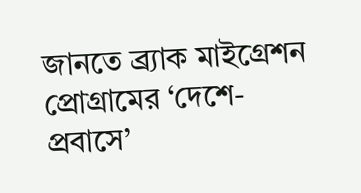জানতে ব্র্যাক মাইগ্রেশন প্রোগ্রামের ‘দেশে-প্রবাসে’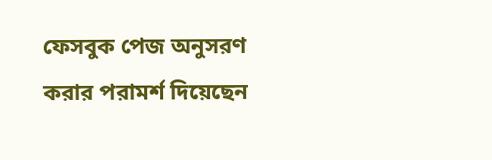ফেসবুক পেজ অনুসরণ করার পরামর্শ দিয়েছেন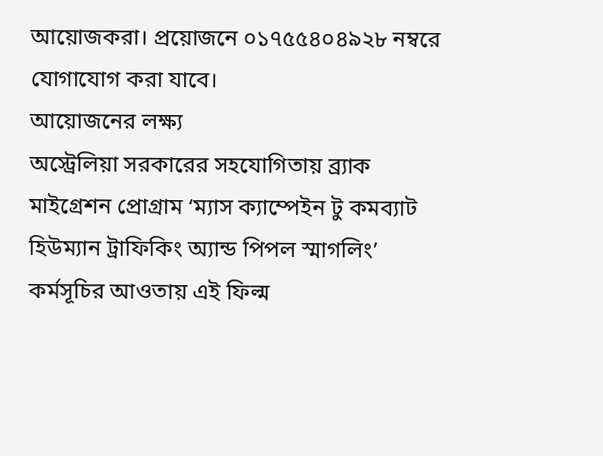আয়োজকরা। প্রয়োজনে ০১৭৫৫৪০৪৯২৮ নম্বরে যোগাযোগ করা যাবে।
আয়োজনের লক্ষ্য
অস্ট্রেলিয়া সরকারের সহযোগিতায় ব্র্যাক মাইগ্রেশন প্রোগ্রাম ‘ম্যাস ক্যাম্পেইন টু কমব্যাট হিউম্যান ট্রাফিকিং অ্যান্ড পিপল স্মাগলিং’ কর্মসূচির আওতায় এই ফিল্ম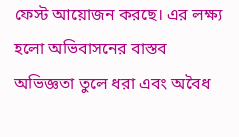ফেস্ট আয়োজন করছে। এর লক্ষ্য হলো অভিবাসনের বাস্তব অভিজ্ঞতা তুলে ধরা এবং অবৈধ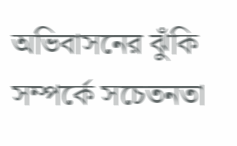অভিবাসনের ঝুঁকি সম্পর্কে সচেতনতা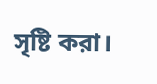সৃষ্টি করা।